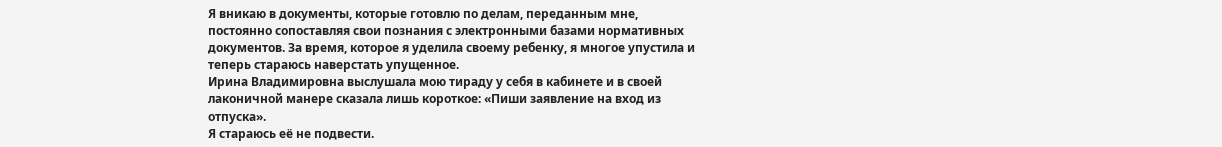Я вникаю в документы, которые готовлю по делам, переданным мне, постоянно сопоставляя свои познания с электронными базами нормативных документов. За время, которое я уделила своему ребенку, я многое упустила и теперь стараюсь наверстать упущенное.
Ирина Владимировна выслушала мою тираду у себя в кабинете и в своей лаконичной манере сказала лишь короткое: «Пиши заявление на вход из отпуска».
Я стараюсь её не подвести.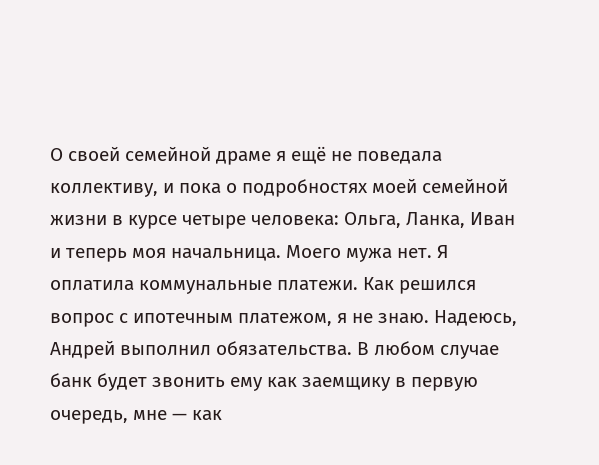О своей семейной драме я ещё не поведала коллективу, и пока о подробностях моей семейной жизни в курсе четыре человека: Ольга, Ланка, Иван и теперь моя начальница. Моего мужа нет. Я оплатила коммунальные платежи. Как решился вопрос с ипотечным платежом, я не знаю. Надеюсь, Андрей выполнил обязательства. В любом случае банк будет звонить ему как заемщику в первую очередь, мне — как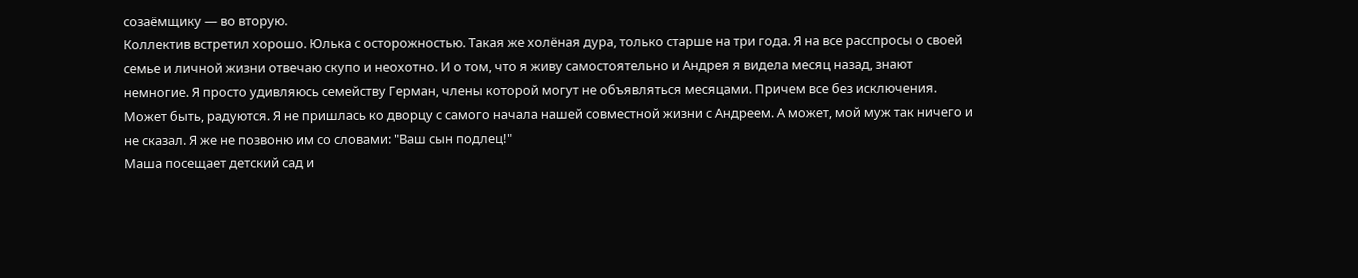созаёмщику — во вторую.
Коллектив встретил хорошо. Юлька с осторожностью. Такая же холёная дура, только старше на три года. Я на все расспросы о своей семье и личной жизни отвечаю скупо и неохотно. И о том, что я живу самостоятельно и Андрея я видела месяц назад, знают немногие. Я просто удивляюсь семейству Герман, члены которой могут не объявляться месяцами. Причем все без исключения. Может быть, радуются. Я не пришлась ко дворцу с самого начала нашей совместной жизни с Андреем. А может, мой муж так ничего и не сказал. Я же не позвоню им со словами: "Ваш сын подлец!"
Маша посещает детский сад и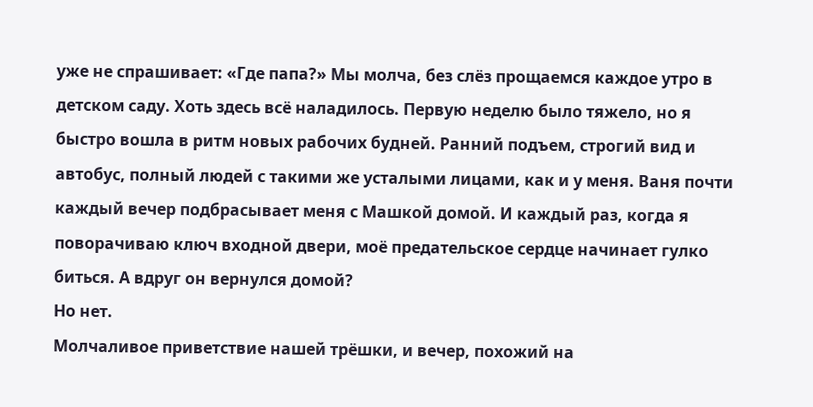уже не спрашивает: «Где папа?» Мы молча, без слёз прощаемся каждое утро в детском саду. Хоть здесь всё наладилось. Первую неделю было тяжело, но я быстро вошла в ритм новых рабочих будней. Ранний подъем, строгий вид и автобус, полный людей с такими же усталыми лицами, как и у меня. Ваня почти каждый вечер подбрасывает меня с Машкой домой. И каждый раз, когда я поворачиваю ключ входной двери, моё предательское сердце начинает гулко биться. А вдруг он вернулся домой?
Но нет.
Молчаливое приветствие нашей трёшки, и вечер, похожий на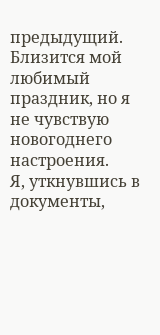предыдущий. Близится мой любимый праздник, но я не чувствую новогоднего настроения.
Я, уткнувшись в документы,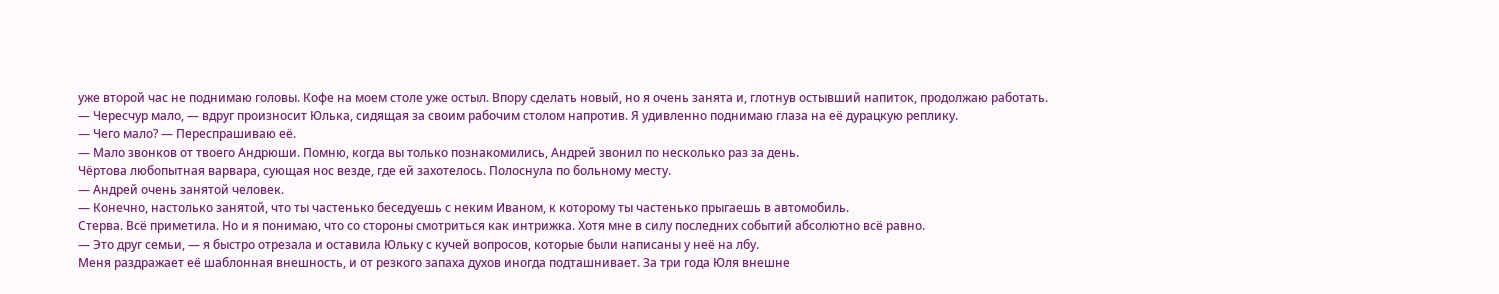уже второй час не поднимаю головы. Кофе на моем столе уже остыл. Впору сделать новый, но я очень занята и, глотнув остывший напиток, продолжаю работать.
— Чересчур мало, — вдруг произносит Юлька, сидящая за своим рабочим столом напротив. Я удивленно поднимаю глаза на её дурацкую реплику.
— Чего мало? — Переспрашиваю её.
— Мало звонков от твоего Андрюши. Помню, когда вы только познакомились, Андрей звонил по несколько раз за день.
Чёртова любопытная варвара, сующая нос везде, где ей захотелось. Полоснула по больному месту.
— Андрей очень занятой человек.
— Конечно, настолько занятой, что ты частенько беседуешь с неким Иваном, к которому ты частенько прыгаешь в автомобиль.
Стерва. Всё приметила. Но и я понимаю, что со стороны смотриться как интрижка. Хотя мне в силу последних событий абсолютно всё равно.
— Это друг семьи, — я быстро отрезала и оставила Юльку с кучей вопросов, которые были написаны у неё на лбу.
Меня раздражает её шаблонная внешность, и от резкого запаха духов иногда подташнивает. За три года Юля внешне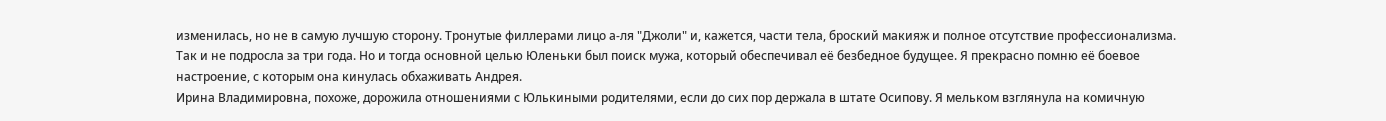изменилась, но не в самую лучшую сторону. Тронутые филлерами лицо а-ля "Джоли" и, кажется, части тела, броский макияж и полное отсутствие профессионализма. Так и не подросла за три года. Но и тогда основной целью Юленьки был поиск мужа, который обеспечивал её безбедное будущее. Я прекрасно помню её боевое настроение, с которым она кинулась обхаживать Андрея.
Ирина Владимировна, похоже, дорожила отношениями с Юлькиными родителями, если до сих пор держала в штате Осипову. Я мельком взглянула на комичную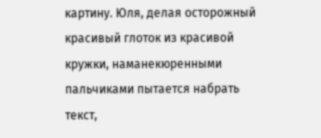картину. Юля, делая осторожный красивый глоток из красивой кружки, наманекюренными пальчиками пытается набрать текст,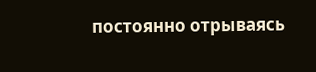постоянно отрываясь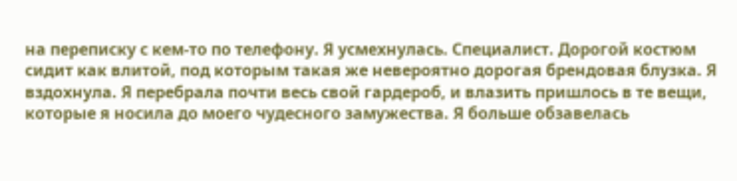на переписку с кем-то по телефону. Я усмехнулась. Специалист. Дорогой костюм сидит как влитой, под которым такая же невероятно дорогая брендовая блузка. Я вздохнула. Я перебрала почти весь свой гардероб, и влазить пришлось в те вещи, которые я носила до моего чудесного замужества. Я больше обзавелась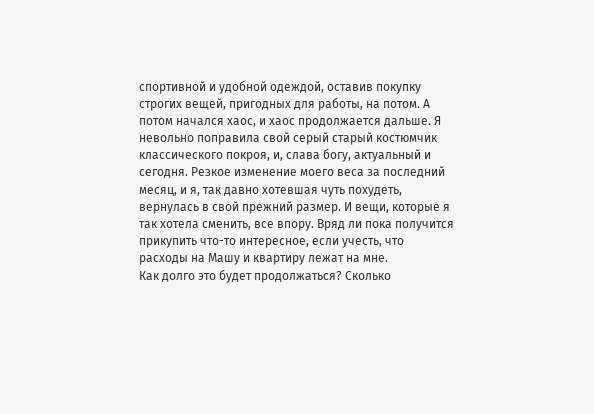спортивной и удобной одеждой, оставив покупку строгих вещей, пригодных для работы, на потом. А потом начался хаос, и хаос продолжается дальше. Я невольно поправила свой серый старый костюмчик классического покроя, и, слава богу, актуальный и сегодня. Резкое изменение моего веса за последний месяц, и я, так давно хотевшая чуть похудеть, вернулась в свой прежний размер. И вещи, которые я так хотела сменить, все впору. Вряд ли пока получится прикупить что-то интересное, если учесть, что расходы на Машу и квартиру лежат на мне.
Как долго это будет продолжаться? Сколько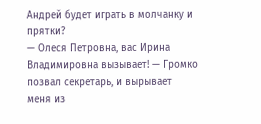Андрей будет играть в молчанку и прятки?
— Олеся Петровна, вас Ирина Владимировна вызывает! — Громко позвал секретарь, и вырывает меня из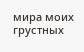мира моих грустных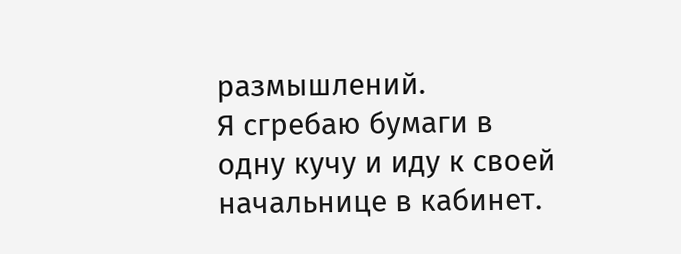размышлений.
Я сгребаю бумаги в одну кучу и иду к своей начальнице в кабинет.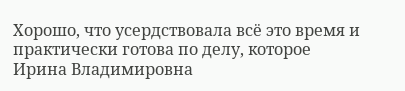Хорошо, что усердствовала всё это время и практически готова по делу, которое Ирина Владимировна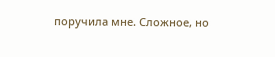поручила мне. Сложное, но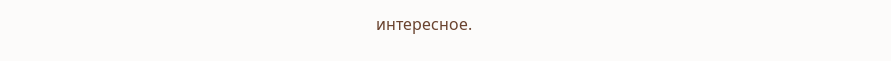интересное.